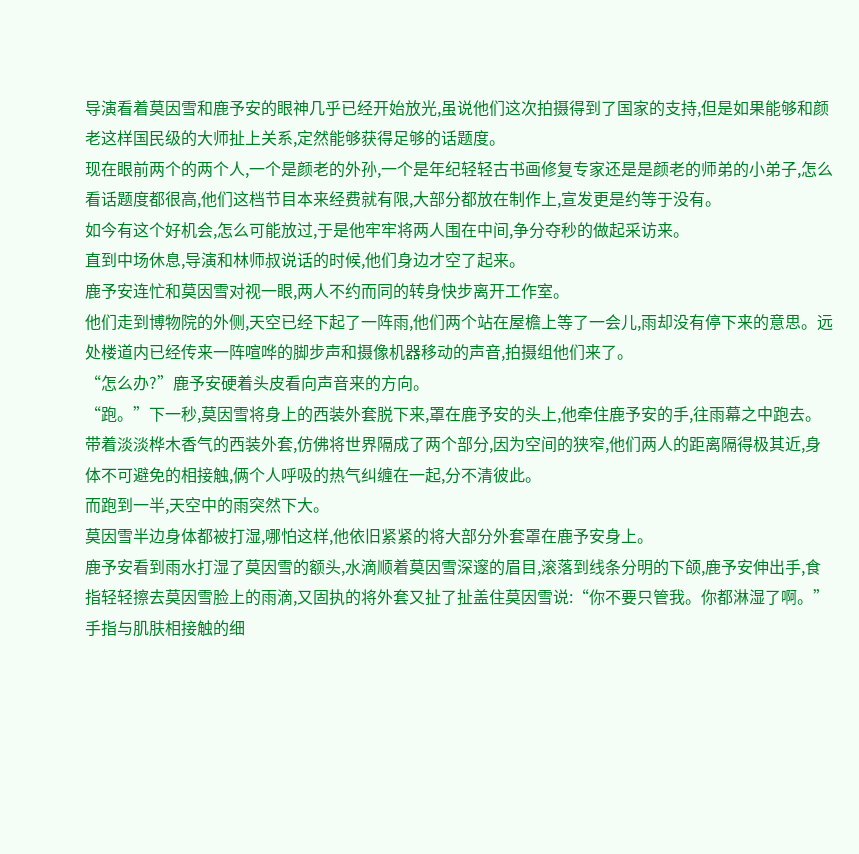导演看着莫因雪和鹿予安的眼神几乎已经开始放光,虽说他们这次拍摄得到了国家的支持,但是如果能够和颜老这样国民级的大师扯上关系,定然能够获得足够的话题度。
现在眼前两个的两个人,一个是颜老的外孙,一个是年纪轻轻古书画修复专家还是是颜老的师弟的小弟子,怎么看话题度都很高,他们这档节目本来经费就有限,大部分都放在制作上,宣发更是约等于没有。
如今有这个好机会,怎么可能放过,于是他牢牢将两人围在中间,争分夺秒的做起采访来。
直到中场休息,导演和林师叔说话的时候,他们身边才空了起来。
鹿予安连忙和莫因雪对视一眼,两人不约而同的转身快步离开工作室。
他们走到博物院的外侧,天空已经下起了一阵雨,他们两个站在屋檐上等了一会儿,雨却没有停下来的意思。远处楼道内已经传来一阵喧哗的脚步声和摄像机器移动的声音,拍摄组他们来了。
“怎么办?”鹿予安硬着头皮看向声音来的方向。
“跑。”下一秒,莫因雪将身上的西装外套脱下来,罩在鹿予安的头上,他牵住鹿予安的手,往雨幕之中跑去。
带着淡淡桦木香气的西装外套,仿佛将世界隔成了两个部分,因为空间的狭窄,他们两人的距离隔得极其近,身体不可避免的相接触,俩个人呼吸的热气纠缠在一起,分不清彼此。
而跑到一半,天空中的雨突然下大。
莫因雪半边身体都被打湿,哪怕这样,他依旧紧紧的将大部分外套罩在鹿予安身上。
鹿予安看到雨水打湿了莫因雪的额头,水滴顺着莫因雪深邃的眉目,滚落到线条分明的下颌,鹿予安伸出手,食指轻轻擦去莫因雪脸上的雨滴,又固执的将外套又扯了扯盖住莫因雪说:“你不要只管我。你都淋湿了啊。”
手指与肌肤相接触的细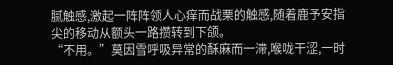腻触感,激起一阵阵领人心痒而战栗的触感,随着鹿予安指尖的移动从额头一路攒转到下颌。
“不用。”莫因雪呼吸异常的酥麻而一滞,喉咙干涩,一时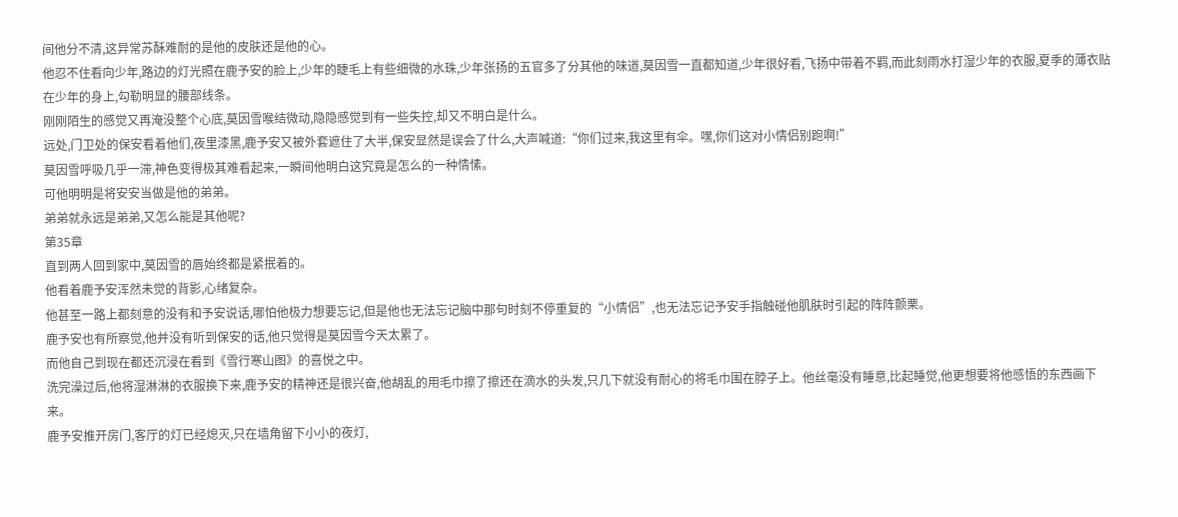间他分不清,这异常苏酥难耐的是他的皮肤还是他的心。
他忍不住看向少年,路边的灯光照在鹿予安的脸上,少年的睫毛上有些细微的水珠,少年张扬的五官多了分其他的味道,莫因雪一直都知道,少年很好看,飞扬中带着不羁,而此刻雨水打湿少年的衣服,夏季的薄衣贴在少年的身上,勾勒明显的腰部线条。
刚刚陌生的感觉又再淹没整个心底,莫因雪喉结微动,隐隐感觉到有一些失控,却又不明白是什么。
远处,门卫处的保安看着他们,夜里漆黑,鹿予安又被外套遮住了大半,保安显然是误会了什么,大声喊道:“你们过来,我这里有伞。嘿,你们这对小情侣别跑啊!”
莫因雪呼吸几乎一滞,神色变得极其难看起来,一瞬间他明白这究竟是怎么的一种情愫。
可他明明是将安安当做是他的弟弟。
弟弟就永远是弟弟,又怎么能是其他呢?
第35章
直到两人回到家中,莫因雪的唇始终都是紧抿着的。
他看着鹿予安浑然未觉的背影,心绪复杂。
他甚至一路上都刻意的没有和予安说话,哪怕他极力想要忘记,但是他也无法忘记脑中那句时刻不停重复的“小情侣”,也无法忘记予安手指触碰他肌肤时引起的阵阵颤栗。
鹿予安也有所察觉,他并没有听到保安的话,他只觉得是莫因雪今天太累了。
而他自己到现在都还沉浸在看到《雪行寒山图》的喜悦之中。
洗完澡过后,他将湿淋淋的衣服换下来,鹿予安的精神还是很兴奋,他胡乱的用毛巾擦了擦还在滴水的头发,只几下就没有耐心的将毛巾围在脖子上。他丝毫没有睡意,比起睡觉,他更想要将他感悟的东西画下来。
鹿予安推开房门,客厅的灯已经熄灭,只在墙角留下小小的夜灯,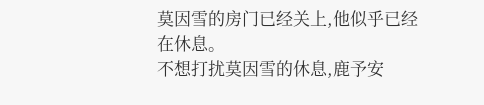莫因雪的房门已经关上,他似乎已经在休息。
不想打扰莫因雪的休息,鹿予安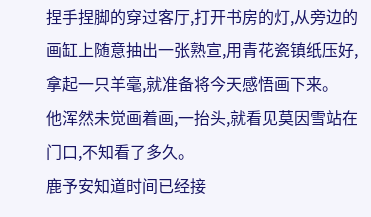捏手捏脚的穿过客厅,打开书房的灯,从旁边的画缸上随意抽出一张熟宣,用青花瓷镇纸压好,拿起一只羊毫,就准备将今天感悟画下来。
他浑然未觉画着画,一抬头,就看见莫因雪站在门口,不知看了多久。
鹿予安知道时间已经接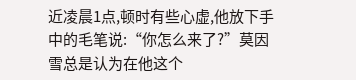近凌晨1点,顿时有些心虚,他放下手中的毛笔说:“你怎么来了?”莫因雪总是认为在他这个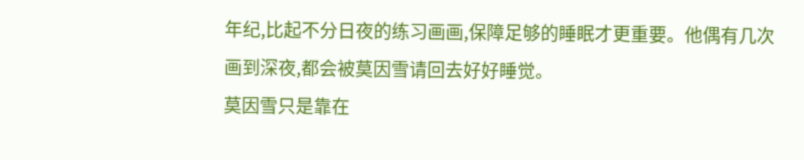年纪,比起不分日夜的练习画画,保障足够的睡眠才更重要。他偶有几次画到深夜,都会被莫因雪请回去好好睡觉。
莫因雪只是靠在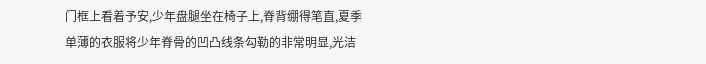门框上看着予安,少年盘腿坐在椅子上,脊背绷得笔直,夏季单薄的衣服将少年脊骨的凹凸线条勾勒的非常明显,光洁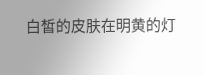白皙的皮肤在明黄的灯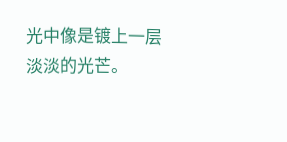光中像是镀上一层淡淡的光芒。